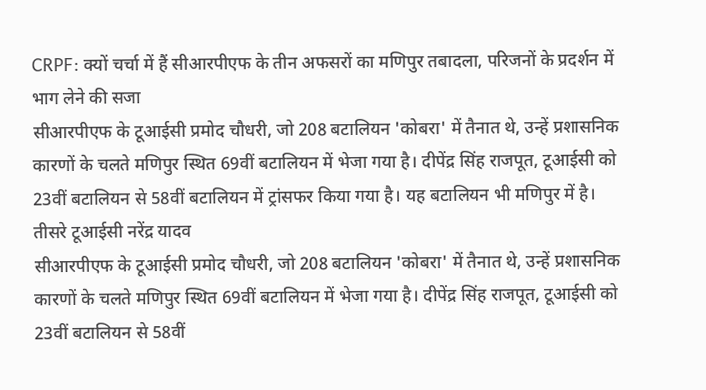CRPF: क्यों चर्चा में हैं सीआरपीएफ के तीन अफसरों का मणिपुर तबादला, परिजनों के प्रदर्शन में भाग लेने की सजा
सीआरपीएफ के टूआईसी प्रमोद चौधरी, जो 208 बटालियन 'कोबरा' में तैनात थे, उन्हें प्रशासनिक कारणों के चलते मणिपुर स्थित 69वीं बटालियन में भेजा गया है। दीपेंद्र सिंह राजपूत, टूआईसी को 23वीं बटालियन से 58वीं बटालियन में ट्रांसफर किया गया है। यह बटालियन भी मणिपुर में है। तीसरे टूआईसी नरेंद्र यादव
सीआरपीएफ के टूआईसी प्रमोद चौधरी, जो 208 बटालियन 'कोबरा' में तैनात थे, उन्हें प्रशासनिक कारणों के चलते मणिपुर स्थित 69वीं बटालियन में भेजा गया है। दीपेंद्र सिंह राजपूत, टूआईसी को 23वीं बटालियन से 58वीं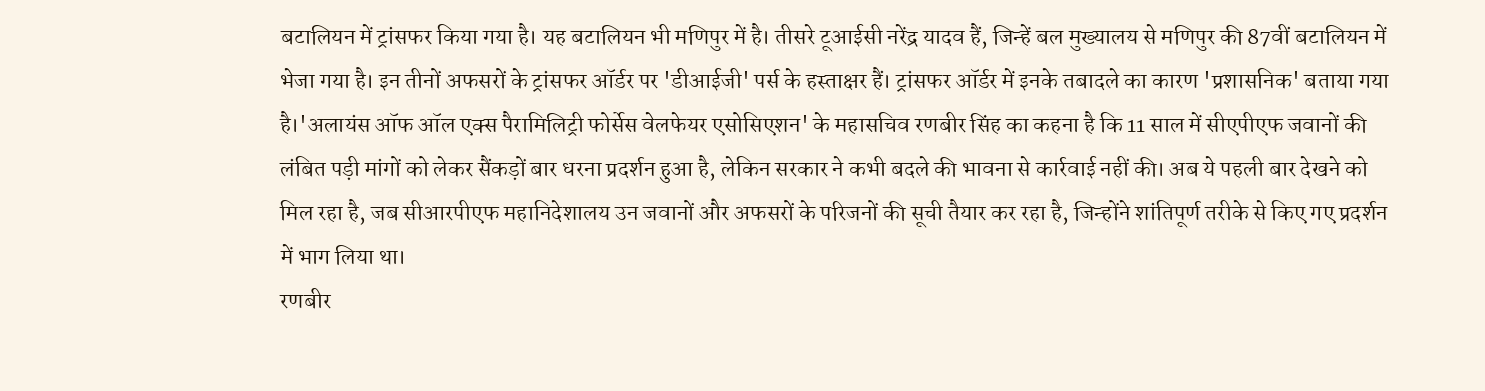बटालियन में ट्रांसफर किया गया है। यह बटालियन भी मणिपुर में है। तीसरे टूआईसी नरेंद्र यादव हैं, जिन्हें बल मुख्यालय से मणिपुर की 87वीं बटालियन में भेजा गया है। इन तीनों अफसरों के ट्रांसफर ऑर्डर पर 'डीआईजी' पर्स के हस्ताक्षर हैं। ट्रांसफर ऑर्डर में इनके तबादले का कारण 'प्रशासनिक' बताया गया है।'अलायंस ऑफ ऑल एक्स पैरामिलिट्री फोर्सेस वेलफेयर एसोसिएशन' के महासचिव रणबीर सिंह का कहना है कि 11 साल में सीएपीएफ जवानों की लंबित पड़ी मांगों को लेकर सैंकड़ों बार धरना प्रदर्शन हुआ है, लेकिन सरकार ने कभी बदले की भावना से कार्रवाई नहीं की। अब ये पहली बार देखने को मिल रहा है, जब सीआरपीएफ महानिदेशालय उन जवानों और अफसरों के परिजनों की सूची तैयार कर रहा है, जिन्होंने शांतिपूर्ण तरीके से किए गए प्रदर्शन में भाग लिया था।
रणबीर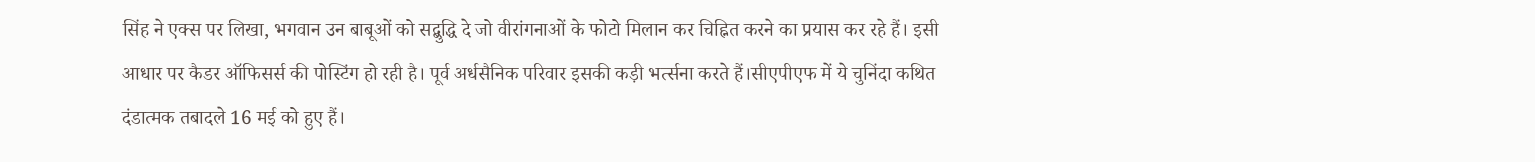सिंह ने एक्स पर लिखा, भगवान उन बाबूओं को सद्बुद्धि दे जो वीरांगनाओं के फोटो मिलान कर चिह्नित करने का प्रयास कर रहे हैं। इसी आधार पर कैडर ऑफिसर्स की पोस्टिंग हो रही है। पूर्व अर्धसैनिक परिवार इसकी कड़ी भर्त्सना करते हैं।सीएपीएफ में ये चुनिंदा कथित दंडात्मक तबादले 16 मई को हुए हैं।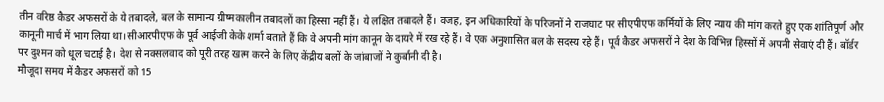तीन वरिष्ठ कैडर अफसरों के ये तबादले, बल के सामान्य ग्रीष्मकालीन तबादलों का हिस्सा नहीं हैं। ये लक्षित तबादले हैं। वजह, इन अधिकारियों के परिजनों ने राजघाट पर सीएपीएफ कर्मियों के लिए न्याय की मांग करते हुए एक शांतिपूर्ण और कानूनी मार्च में भाग लिया था।सीआरपीएफ के पूर्व आईजी केके शर्मा बताते हैं कि वे अपनी मांग कानून के दायरे में रख रहे हैं। वे एक अनुशासित बल के सदस्य रहे हैं। पूर्व कैडर अफसरों ने देश के विभिन्न हिस्सों में अपनी सेवाएं दी हैं। बॉर्डर पर दुश्मन को धूल चटाई है। देश से नक्सलवाद को पूरी तरह खत्म करने के लिए केंद्रीय बलों के जांबाजों ने कुर्बानी दी है।
मौजूदा समय में कैडर अफसरों को 15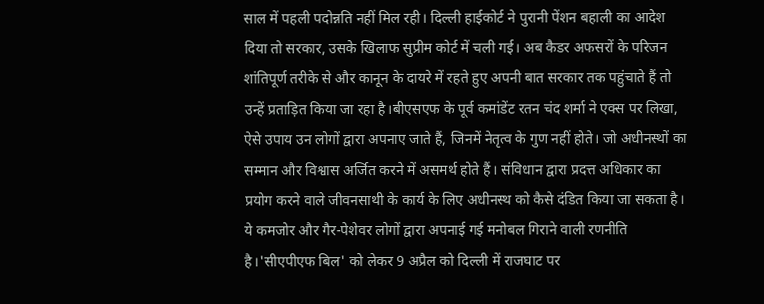साल में पहली पदोन्नति नहीं मिल रही। दिल्ली हाईकोर्ट ने पुरानी पेंशन बहाली का आदेश दिया तो सरकार, उसके खिलाफ सुप्रीम कोर्ट में चली गई। अब कैडर अफसरों के परिजन शांतिपूर्ण तरीके से और कानून के दायरे में रहते हुए अपनी बात सरकार तक पहुंचाते हैं तो उन्हें प्रताड़ित किया जा रहा है।बीएसएफ के पूर्व कमांडेंट रतन चंद शर्मा ने एक्स पर लिखा, ऐसे उपाय उन लोगों द्वारा अपनाए जाते हैं, जिनमें नेतृत्व के गुण नहीं होते। जो अधीनस्थों का सम्मान और विश्वास अर्जित करने में असमर्थ होते हैं। संविधान द्वारा प्रदत्त अधिकार का प्रयोग करने वाले जीवनसाथी के कार्य के लिए अधीनस्थ को कैसे दंडित किया जा सकता है। ये कमजोर और गैर-पेशेवर लोगों द्वारा अपनाई गई मनोबल गिराने वाली रणनीति है।'सीएपीएफ बिल' को लेकर 9 अप्रैल को दिल्ली में राजघाट पर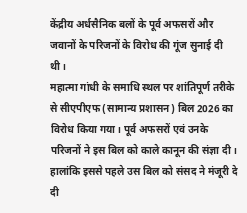केंद्रीय अर्धसैनिक बलों के पूर्व अफसरों और जवानों के परिजनों के विरोध की गूंज सुनाई दी थी।
महात्मा गांधी के समाधि स्थल पर शांतिपूर्ण तरीके से सीएपीएफ (सामान्य प्रशासन) बिल 2026 का विरोध किया गया। पूर्व अफसरों एवं उनके परिजनों ने इस बिल को काले कानून की संज्ञा दी। हालांकि इससे पहले उस बिल को संसद ने मंजूरी दे दी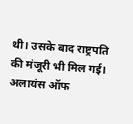थी। उसके बाद राष्ट्रपति की मंजूरी भी मिल गई। अलायंस ऑफ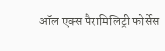ऑल एक्स पैरामिलिट्री फोर्सेस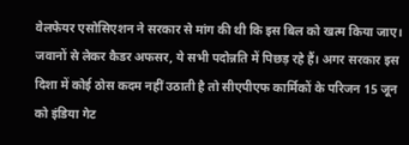वेलफेयर एसोसिएशन ने सरकार से मांग की थी कि इस बिल को खत्म किया जाए। जवानों से लेकर कैडर अफसर, ये सभी पदोन्नति में पिछड़ रहे हैं। अगर सरकार इस दिशा में कोई ठोस कदम नहीं उठाती है तो सीएपीएफ कार्मिकों के परिजन 15 जून को इंडिया गेट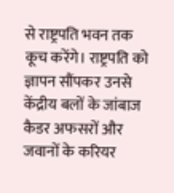से राष्ट्रपति भवन तक कूच करेंगे। राष्ट्रपति को ज्ञापन सौंपकर उनसे केंद्रीय बलों के जांबाज कैडर अफसरों और जवानों के करियर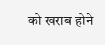को खराब होने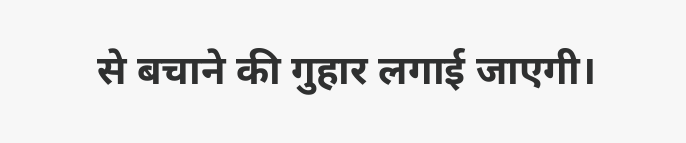से बचाने की गुहार लगाई जाएगी।